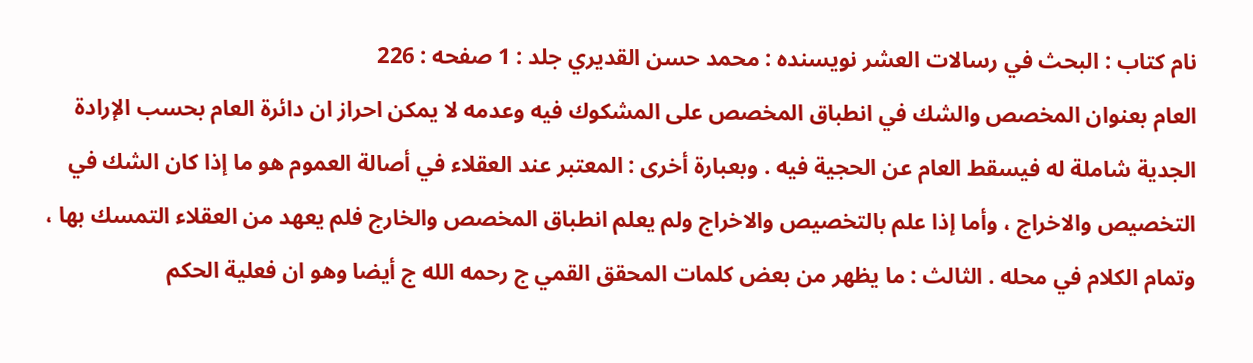نام کتاب : البحث في رسالات العشر نویسنده : محمد حسن القديري جلد : 1 صفحه : 226
العام بعنوان المخصص والشك في انطباق المخصص على المشكوك فيه وعدمه لا يمكن احراز ان دائرة العام بحسب الإرادة الجدية شاملة له فيسقط العام عن الحجية فيه . وبعبارة أخرى : المعتبر عند العقلاء في أصالة العموم هو ما إذا كان الشك في التخصيص والاخراج ، وأما إذا علم بالتخصيص والاخراج ولم يعلم انطباق المخصص والخارج فلم يعهد من العقلاء التمسك بها ، وتمام الكلام في محله . الثالث : ما يظهر من بعض كلمات المحقق القمي ج رحمه الله ج أيضا وهو ان فعلية الحكم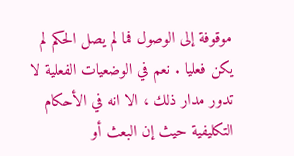موقوفة إلى الوصول فما لم يصل الحكم لم يكن فعليا . نعم في الوضعيات الفعلية لا تدور مدار ذلك ، الا انه في الأحكام التكليفية حيث إن البعث أو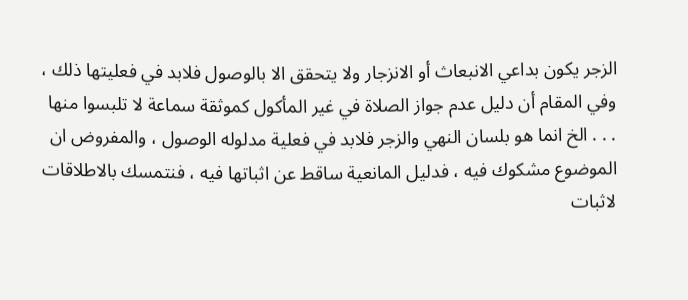الزجر يكون بداعي الانبعاث أو الانزجار ولا يتحقق الا بالوصول فلابد في فعليتها ذلك ، وفي المقام أن دليل عدم جواز الصلاة في غير المأكول كموثقة سماعة لا تلبسوا منها . . . الخ انما هو بلسان النهي والزجر فلابد في فعلية مدلوله الوصول ، والمفروض ان الموضوع مشكوك فيه ، فدليل المانعية ساقط عن اثباتها فيه ، فنتمسك بالاطلاقات لاثبات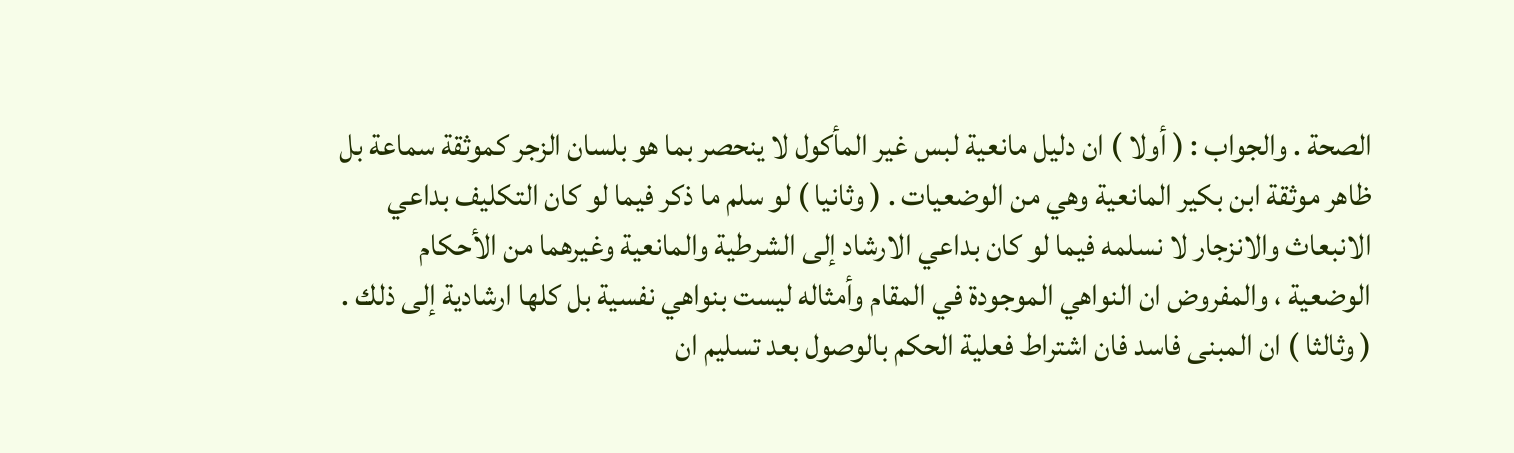الصحة . والجواب : ( أولا ) ان دليل مانعية لبس غير المأكول لا ينحصر بما هو بلسان الزجر كموثقة سماعة بل ظاهر موثقة ابن بكير المانعية وهي من الوضعيات . ( وثانيا ) لو سلم ما ذكر فيما لو كان التكليف بداعي الانبعاث والانزجار لا نسلمه فيما لو كان بداعي الارشاد إلى الشرطية والمانعية وغيرهما من الأحكام الوضعية ، والمفروض ان النواهي الموجودة في المقام وأمثاله ليست بنواهي نفسية بل كلها ارشادية إلى ذلك . ( وثالثا ) ان المبنى فاسد فان اشتراط فعلية الحكم بالوصول بعد تسليم ان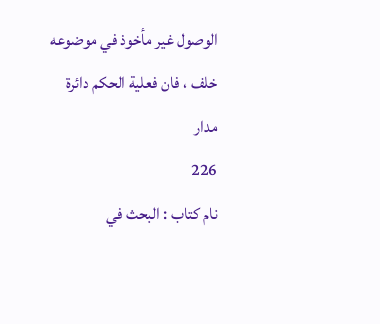الوصول غير مأخوذ في موضوعه خلف ، فان فعلية الحكم دائرة مدار
226
نام کتاب : البحث في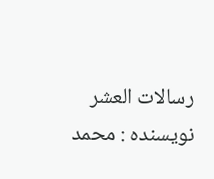رسالات العشر نویسنده : محمد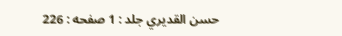حسن القديري جلد : 1 صفحه : 226